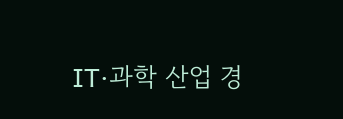IT·과학 산업 경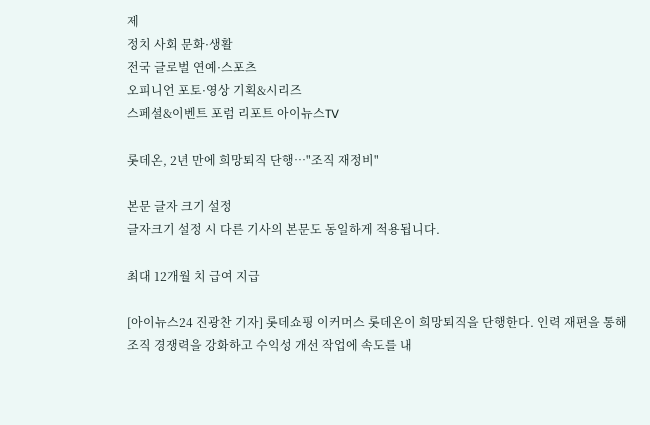제
정치 사회 문화·생활
전국 글로벌 연예·스포츠
오피니언 포토·영상 기획&시리즈
스페셜&이벤트 포럼 리포트 아이뉴스TV

롯데온, 2년 만에 희망퇴직 단행…"조직 재정비"

본문 글자 크기 설정
글자크기 설정 시 다른 기사의 본문도 동일하게 적용됩니다.

최대 12개월 치 급여 지급

[아이뉴스24 진광찬 기자] 롯데쇼핑 이커머스 롯데온이 희망퇴직을 단행한다. 인력 재편을 통해 조직 경쟁력을 강화하고 수익성 개선 작업에 속도를 내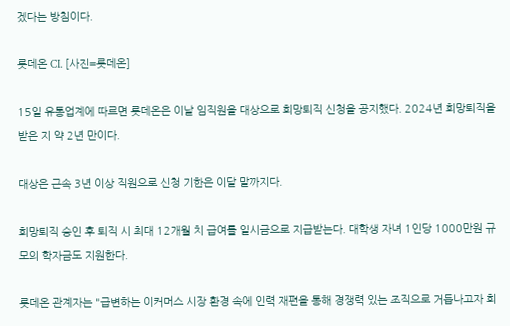겠다는 방침이다.

롯데온 CI. [사진=롯데온]

15일 유통업계에 따르면 롯데온은 이날 임직원을 대상으로 희망퇴직 신청을 공지했다. 2024년 희망퇴직을 받은 지 약 2년 만이다.

대상은 근속 3년 이상 직원으로 신청 기한은 이달 말까지다.

희망퇴직 승인 후 퇴직 시 최대 12개월 치 급여를 일시금으로 지급받는다. 대학생 자녀 1인당 1000만원 규모의 학자금도 지원한다.

롯데온 관계자는 "급변하는 이커머스 시장 환경 속에 인력 재편을 통해 경쟁력 있는 조직으로 거듭나고자 희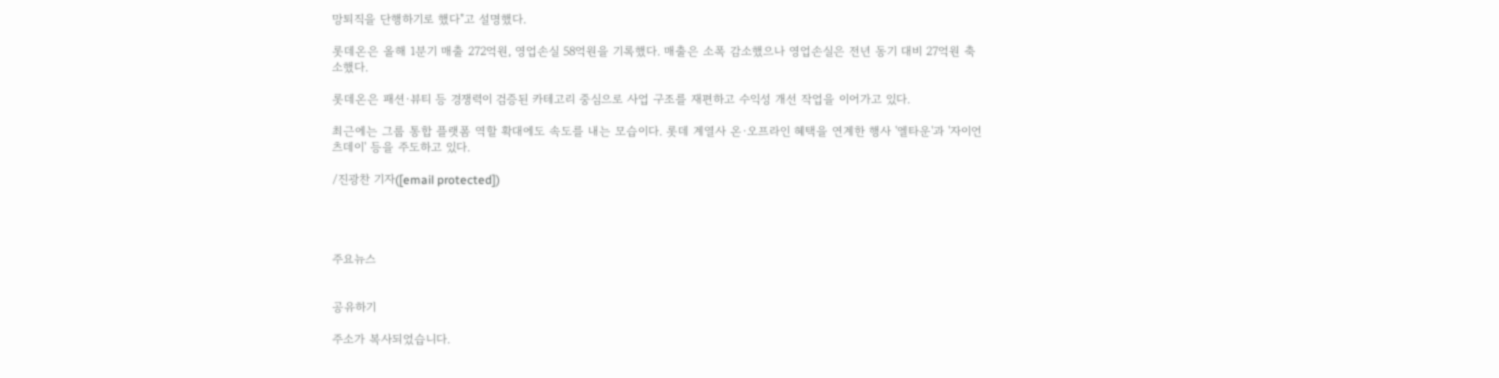망퇴직을 단행하기로 했다"고 설명했다.

롯데온은 올해 1분기 매출 272억원, 영업손실 58억원을 기록했다. 매출은 소폭 감소했으나 영업손실은 전년 동기 대비 27억원 축소했다.

롯데온은 패션·뷰티 등 경쟁력이 검증된 카테고리 중심으로 사업 구조를 재편하고 수익성 개선 작업을 이어가고 있다.

최근에는 그룹 통합 플랫폼 역할 확대에도 속도를 내는 모습이다. 롯데 계열사 온·오프라인 혜택을 연계한 행사 '엘타운'과 '자이언츠데이' 등을 주도하고 있다.

/진광찬 기자([email protected])




주요뉴스


공유하기

주소가 복사되었습니다.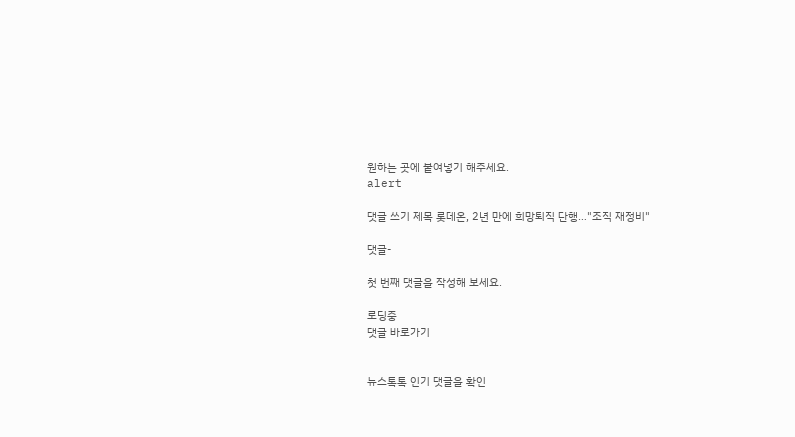원하는 곳에 붙여넣기 해주세요.
alert

댓글 쓰기 제목 롯데온, 2년 만에 희망퇴직 단행…"조직 재정비"

댓글-

첫 번째 댓글을 작성해 보세요.

로딩중
댓글 바로가기


뉴스톡톡 인기 댓글을 확인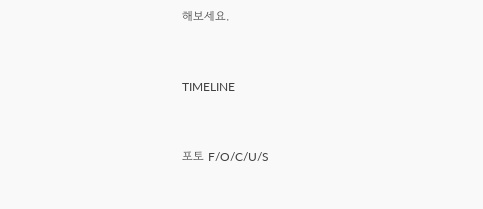해보세요.



TIMELINE



포토 F/O/C/U/S